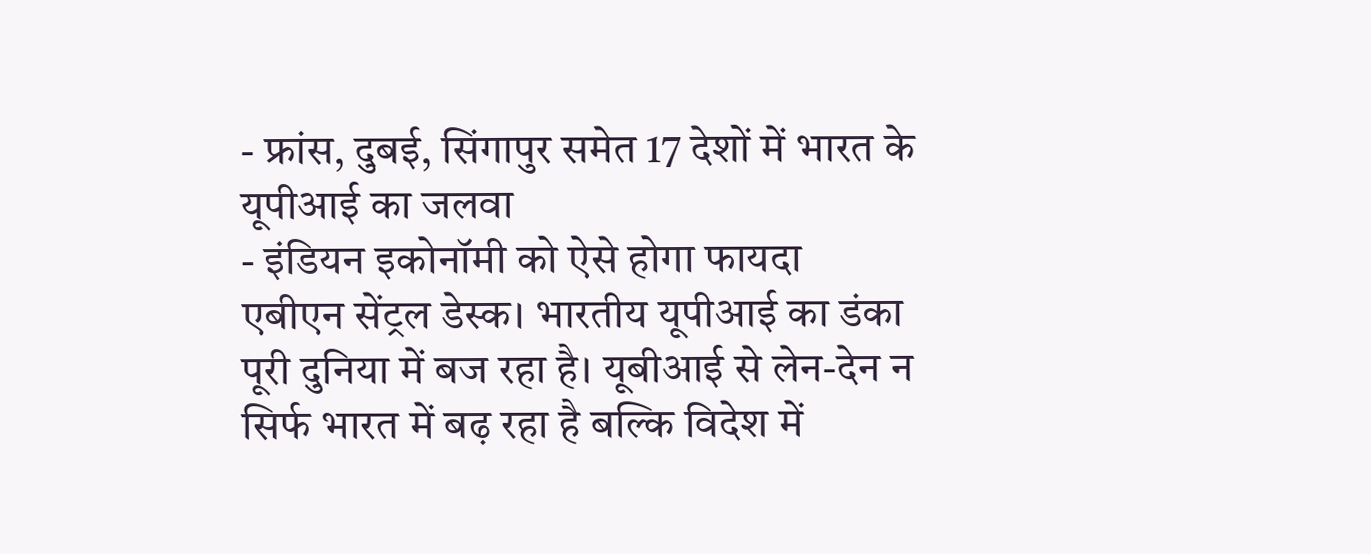- फ्रांस, दुबई, सिंगापुर समेत 17 देशों में भारत के यूपीआई का जलवा
- इंडियन इकोनॉमी को ऐसे होगा फायदा
एबीएन सेंट्रल डेस्क। भारतीय यूपीआई का डंका पूरी दुनिया में बज रहा है। यूबीआई से लेन-देन न सिर्फ भारत में बढ़ रहा है बल्कि विदेश में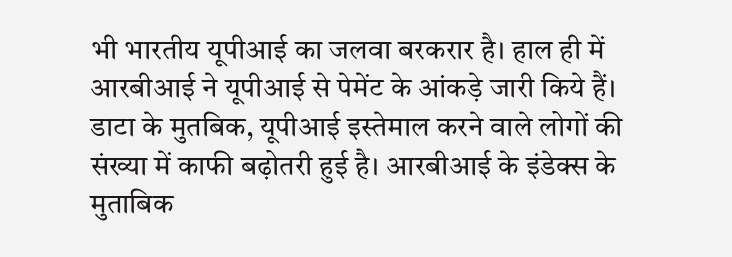भी भारतीय यूपीआई का जलवा बरकरार है। हाल ही में आरबीआई ने यूपीआई से पेमेंट के आंकड़े जारी किये हैं।
डाटा के मुतबिक, यूपीआई इस्तेमाल करने वाले लोगों की संख्या में काफी बढ़ोतरी हुई है। आरबीआई के इंडेक्स के मुताबिक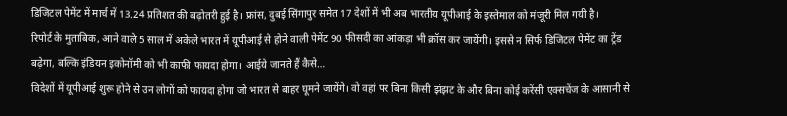डिजिटल पेमेंट में मार्च में 13.24 प्रतिशत की बढ़ोतरी हुई है। फ्रांस, दुबई सिंगापुर समेत 17 देशों में भी अब भारतीय यूपीआई के इस्तेमाल को मंजूरी मिल गयी है।
रिपोर्ट के मुताबिक, आने वाले 5 साल में अकेले भारत में यूपीआई से होने वाली पेमेंट 90 फीसदी का आंकड़ा भी क्रॉस कर जायेंगी। इससे न सिर्फ डिजिटल पेमेंट का ट्रेंड बढ़ेगा, बल्कि इंडियन इकोनॉमी को भी काफी फायदा होगा। आईये जानते हैं कैसे…
विदेशों में यूपीआई शुरू होने से उन लोगों को फायदा होगा जो भारत से बाहर घूमने जायेंगे। वो वहां पर बिना किसी झंझट के और बिना कोई करेंसी एक्सचेंज के आसानी से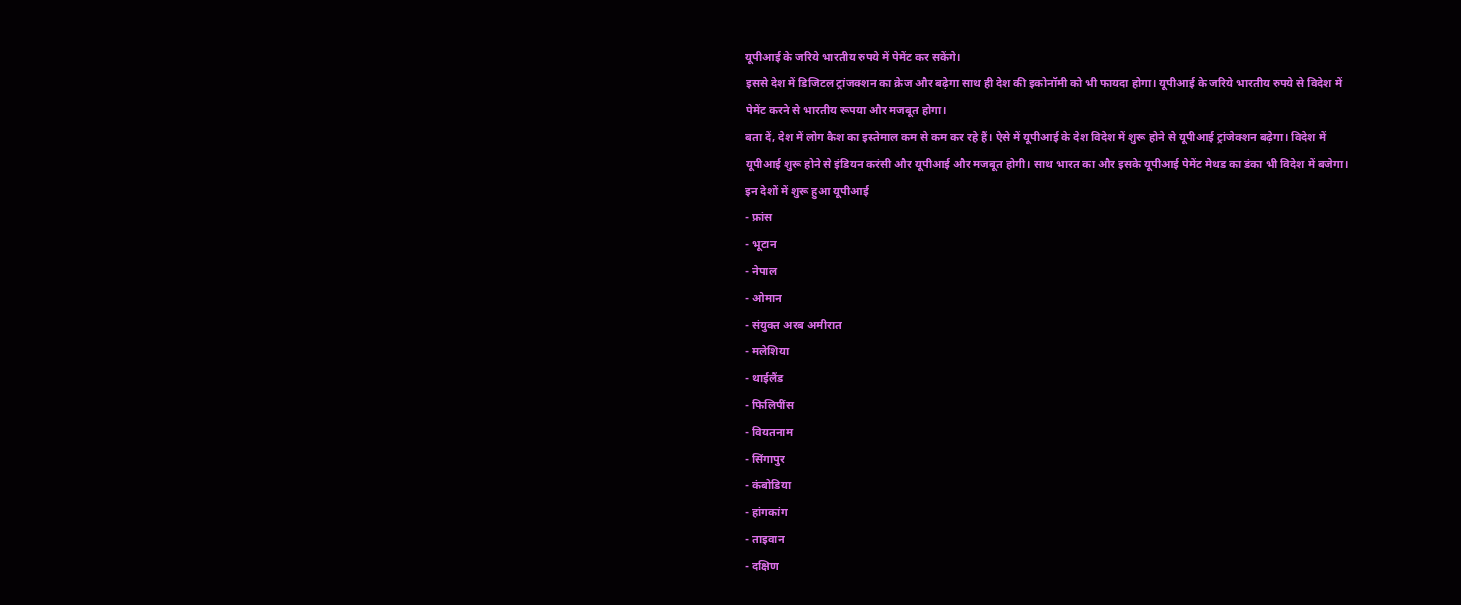यूपीआई के जरिये भारतीय रुपये में पेमेंट कर सकेंगे।
इससे देश में डिजिटल ट्रांजक्शन का क्रेज और बढ़ेगा साथ ही देश की इकोनॉमी को भी फायदा होगा। यूपीआई के जरिये भारतीय रुपये से विदेश में पेमेंट करने से भारतीय रूपया और मजबूत होगा।
बता दें, देश में लोग कैश का इस्तेमाल कम से कम कर रहे हैं। ऐसे में यूपीआई के देश विदेश में शुरू होने से यूपीआई ट्रांजेक्शन बढ़ेगा। विदेश में यूपीआई शुरू होने से इंडियन करंसी और यूपीआई और मजबूत होगी। साथ भारत का और इसके यूपीआई पेमेंट मेथड का डंका भी विदेश में बजेगा।
इन देशों में शुरू हुआ यूपीआई
- फ्रांस
- भूटान
- नेपाल
- ओमान
- संयुक्त अरब अमीरात
- मलेशिया
- थाईलैंड
- फिलिपींस
- वियतनाम
- सिंगापुर
- कंबोडिया
- हांगकांग
- ताइवान
- दक्षिण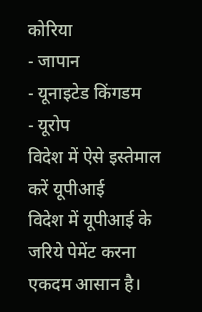कोरिया
- जापान
- यूनाइटेड किंगडम
- यूरोप
विदेश में ऐसे इस्तेमाल करें यूपीआई
विदेश में यूपीआई के जरिये पेमेंट करना एकदम आसान है।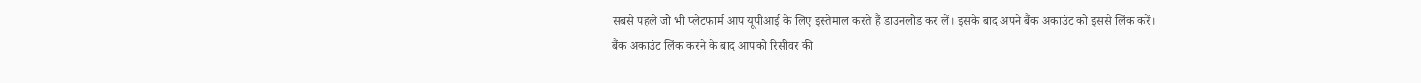सबसे पहले जो भी प्लेटफार्म आप यूपीआई के लिए इस्तेमाल करते हैं डाउनलोड कर लें। इसके बाद अपने बैंक अकाउंट को इससे लिंक करें।
बैंक अकाउंट लिंक करने के बाद आपको रिसीवर की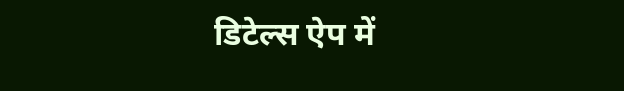डिटेल्स ऐप में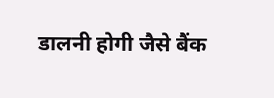डालनी होगी जैसे बैंक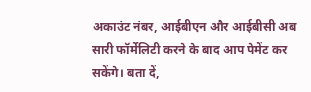अकाउंट नंबर, आईबीएन और आईबीसी अब सारी फॉर्मेलिटी करने के बाद आप पेमेंट कर सकेंगे। बता दें,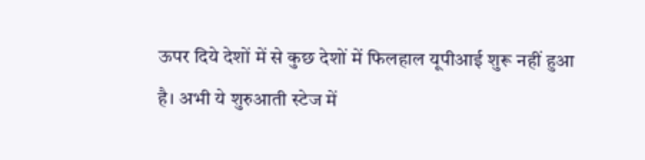ऊपर दिये देशों में से कुछ देशों में फिलहाल यूपीआई शुरू नहीं हुआ है। अभी ये शुरुआती स्टेज में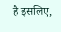है इसलिए,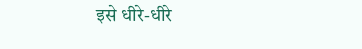इसे धीरे-धीरे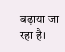बढ़ाया जा रहा है।